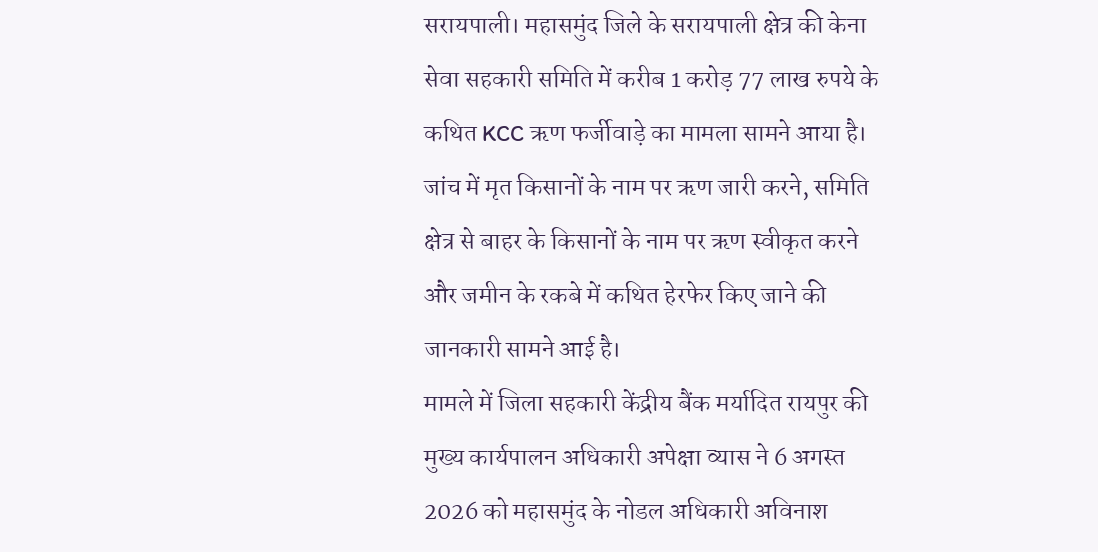सरायपाली। महासमुंद जिले के सरायपाली क्षेत्र की केना सेवा सहकारी समिति में करीब 1 करोड़ 77 लाख रुपये के कथित KCC ऋण फर्जीवाड़े का मामला सामने आया है। जांच में मृत किसानों के नाम पर ऋण जारी करने, समिति क्षेत्र से बाहर के किसानों के नाम पर ऋण स्वीकृत करने और जमीन के रकबे में कथित हेरफेर किए जाने की जानकारी सामने आई है।
मामले में जिला सहकारी केंद्रीय बैंक मर्यादित रायपुर की मुख्य कार्यपालन अधिकारी अपेक्षा व्यास ने 6 अगस्त 2026 को महासमुंद के नोडल अधिकारी अविनाश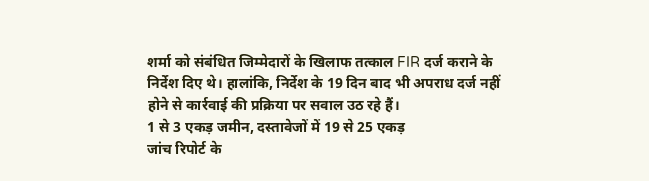शर्मा को संबंधित जिम्मेदारों के खिलाफ तत्काल FIR दर्ज कराने के निर्देश दिए थे। हालांकि, निर्देश के 19 दिन बाद भी अपराध दर्ज नहीं होने से कार्रवाई की प्रक्रिया पर सवाल उठ रहे हैं।
1 से 3 एकड़ जमीन, दस्तावेजों में 19 से 25 एकड़
जांच रिपोर्ट के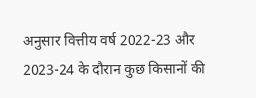अनुसार वित्तीय वर्ष 2022-23 और 2023-24 के दौरान कुछ किसानों की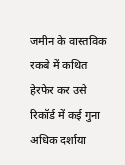जमीन के वास्तविक रकबे में कथित हेरफेर कर उसे रिकॉर्ड में कई गुना अधिक दर्शाया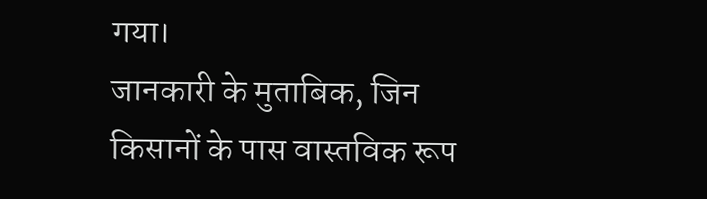गया।
जानकारी के मुताबिक, जिन किसानों के पास वास्तविक रूप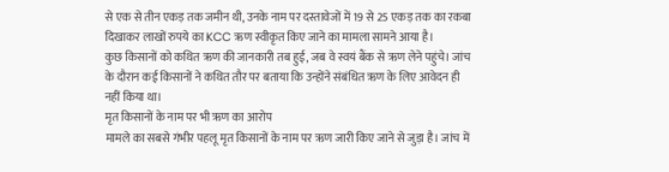से एक से तीन एकड़ तक जमीन थी, उनके नाम पर दस्तावेजों में 19 से 25 एकड़ तक का रकबा दिखाकर लाखों रुपये का KCC ऋण स्वीकृत किए जाने का मामला सामने आया है।
कुछ किसानों को कथित ऋण की जानकारी तब हुई, जब वे स्वयं बैंक से ऋण लेने पहुंचे। जांच के दौरान कई किसानों ने कथित तौर पर बताया कि उन्होंने संबंधित ऋण के लिए आवेदन ही नहीं किया था।
मृत किसानों के नाम पर भी ऋण का आरोप
मामले का सबसे गंभीर पहलू मृत किसानों के नाम पर ऋण जारी किए जाने से जुड़ा है। जांच में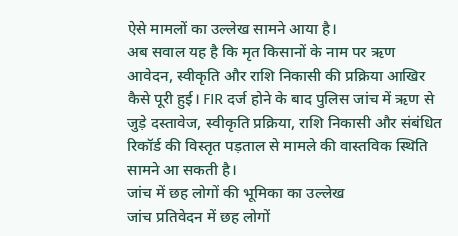ऐसे मामलों का उल्लेख सामने आया है।
अब सवाल यह है कि मृत किसानों के नाम पर ऋण आवेदन, स्वीकृति और राशि निकासी की प्रक्रिया आखिर कैसे पूरी हुई। FIR दर्ज होने के बाद पुलिस जांच में ऋण से जुड़े दस्तावेज, स्वीकृति प्रक्रिया, राशि निकासी और संबंधित रिकॉर्ड की विस्तृत पड़ताल से मामले की वास्तविक स्थिति सामने आ सकती है।
जांच में छह लोगों की भूमिका का उल्लेख
जांच प्रतिवेदन में छह लोगों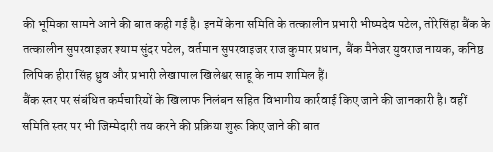की भूमिका सामने आने की बात कही गई है। इनमें केना समिति के तत्कालीन प्रभारी भीष्मदेव पटेल, तोरेसिंहा बैंक के तत्कालीन सुपरवाइजर श्याम सुंदर पटेल, वर्तमान सुपरवाइजर राज कुमार प्रधान, बैंक मैनेजर युवराज नायक, कनिष्ठ लिपिक हीरा सिंह ध्रुव और प्रभारी लेखापाल खिलेश्वर साहू के नाम शामिल हैं।
बैंक स्तर पर संबंधित कर्मचारियों के खिलाफ निलंबन सहित विभागीय कार्रवाई किए जाने की जानकारी है। वहीं समिति स्तर पर भी जिम्मेदारी तय करने की प्रक्रिया शुरू किए जाने की बात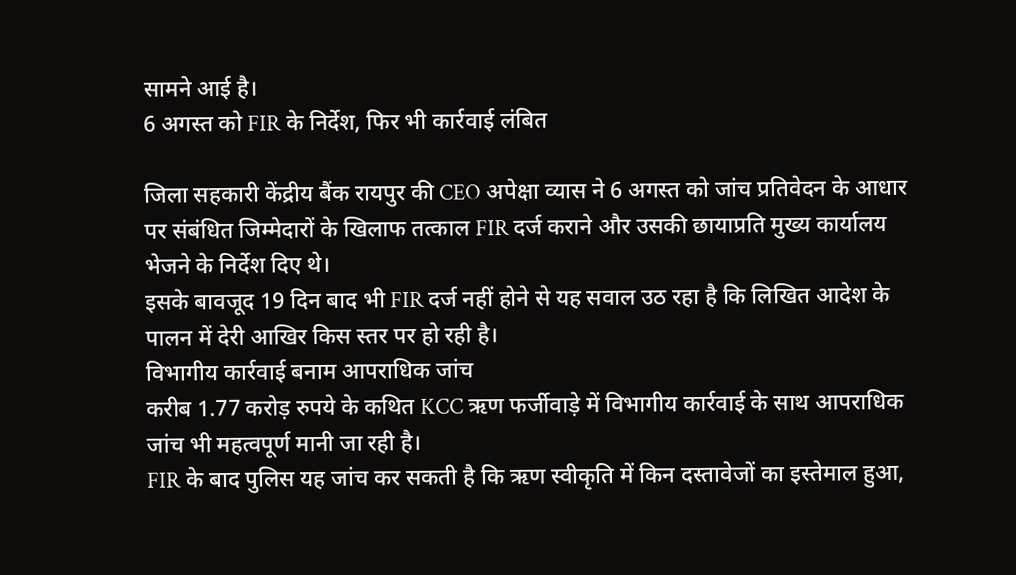सामने आई है।
6 अगस्त को FIR के निर्देश, फिर भी कार्रवाई लंबित

जिला सहकारी केंद्रीय बैंक रायपुर की CEO अपेक्षा व्यास ने 6 अगस्त को जांच प्रतिवेदन के आधार पर संबंधित जिम्मेदारों के खिलाफ तत्काल FIR दर्ज कराने और उसकी छायाप्रति मुख्य कार्यालय भेजने के निर्देश दिए थे।
इसके बावजूद 19 दिन बाद भी FIR दर्ज नहीं होने से यह सवाल उठ रहा है कि लिखित आदेश के पालन में देरी आखिर किस स्तर पर हो रही है।
विभागीय कार्रवाई बनाम आपराधिक जांच
करीब 1.77 करोड़ रुपये के कथित KCC ऋण फर्जीवाड़े में विभागीय कार्रवाई के साथ आपराधिक जांच भी महत्वपूर्ण मानी जा रही है।
FIR के बाद पुलिस यह जांच कर सकती है कि ऋण स्वीकृति में किन दस्तावेजों का इस्तेमाल हुआ,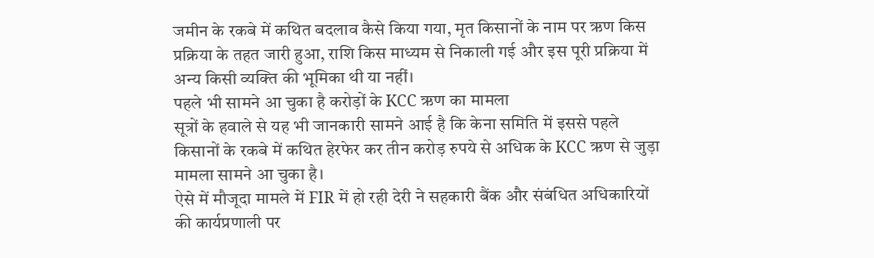जमीन के रकबे में कथित बदलाव कैसे किया गया, मृत किसानों के नाम पर ऋण किस प्रक्रिया के तहत जारी हुआ, राशि किस माध्यम से निकाली गई और इस पूरी प्रक्रिया में अन्य किसी व्यक्ति की भूमिका थी या नहीं।
पहले भी सामने आ चुका है करोड़ों के KCC ऋण का मामला
सूत्रों के हवाले से यह भी जानकारी सामने आई है कि केना समिति में इससे पहले किसानों के रकबे में कथित हेरफेर कर तीन करोड़ रुपये से अधिक के KCC ऋण से जुड़ा मामला सामने आ चुका है।
ऐसे में मौजूदा मामले में FIR में हो रही देरी ने सहकारी बैंक और संबंधित अधिकारियों की कार्यप्रणाली पर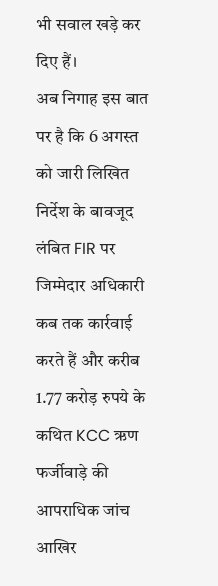भी सवाल खड़े कर दिए हैं।
अब निगाह इस बात पर है कि 6 अगस्त को जारी लिखित निर्देश के बावजूद लंबित FIR पर जिम्मेदार अधिकारी कब तक कार्रवाई करते हैं और करीब 1.77 करोड़ रुपये के कथित KCC ऋण फर्जीवाड़े की आपराधिक जांच आखिर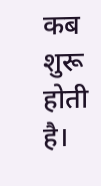कब शुरू होती है।